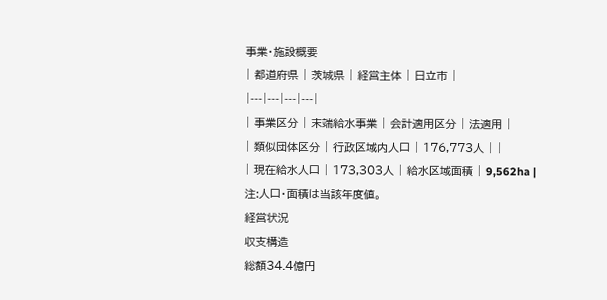事業・施設概要
| 都道府県 | 茨城県 | 経営主体 | 日立市 |
|---|---|---|---|
| 事業区分 | 末端給水事業 | 会計適用区分 | 法適用 |
| 類似団体区分 | 行政区域内人口 | 176,773人 | |
| 現在給水人口 | 173,303人 | 給水区域面積 | 9,562ha |
注:人口・面積は当該年度値。
経営状況
収支構造
総額34.4億円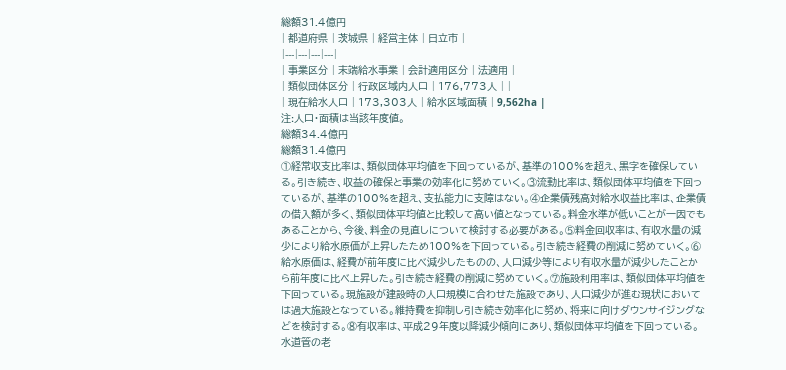総額31.4億円
| 都道府県 | 茨城県 | 経営主体 | 日立市 |
|---|---|---|---|
| 事業区分 | 末端給水事業 | 会計適用区分 | 法適用 |
| 類似団体区分 | 行政区域内人口 | 176,773人 | |
| 現在給水人口 | 173,303人 | 給水区域面積 | 9,562ha |
注:人口・面積は当該年度値。
総額34.4億円
総額31.4億円
①経常収支比率は、類似団体平均値を下回っているが、基準の100%を超え、黒字を確保している。引き続き、収益の確保と事業の効率化に努めていく。③流動比率は、類似団体平均値を下回っているが、基準の100%を超え、支払能力に支障はない。④企業債残高対給水収益比率は、企業債の借入額が多く、類似団体平均値と比較して高い値となっている。料金水準が低いことが一因でもあることから、今後、料金の見直しについて検討する必要がある。⑤料金回収率は、有収水量の減少により給水原価が上昇したため100%を下回っている。引き続き経費の削減に努めていく。⑥給水原価は、経費が前年度に比べ減少したものの、人口減少等により有収水量が減少したことから前年度に比べ上昇した。引き続き経費の削減に努めていく。⑦施設利用率は、類似団体平均値を下回っている。現施設が建設時の人口規模に合わせた施設であり、人口減少が進む現状においては過大施設となっている。維持費を抑制し引き続き効率化に努め、将来に向けダウンサイジングなどを検討する。⑧有収率は、平成29年度以降減少傾向にあり、類似団体平均値を下回っている。水道管の老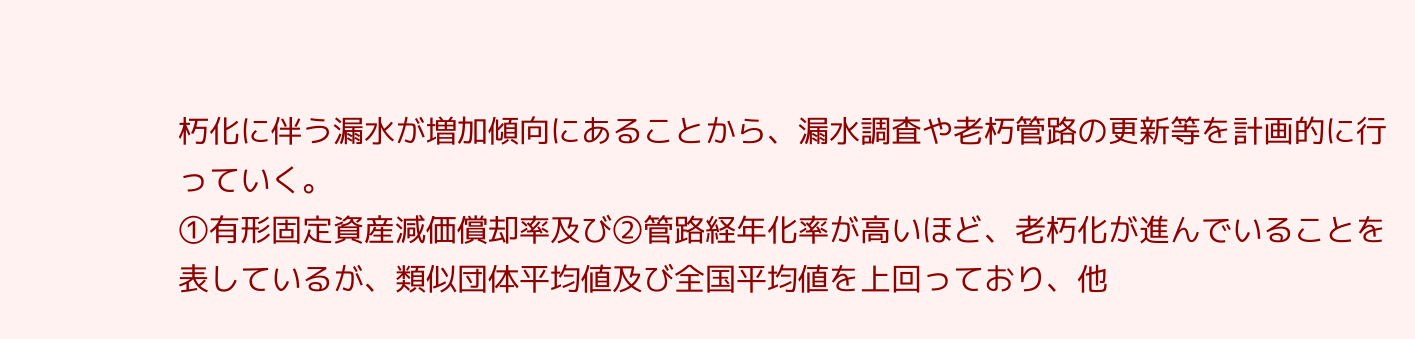朽化に伴う漏水が増加傾向にあることから、漏水調査や老朽管路の更新等を計画的に行っていく。
①有形固定資産減価償却率及び②管路経年化率が高いほど、老朽化が進んでいることを表しているが、類似団体平均値及び全国平均値を上回っており、他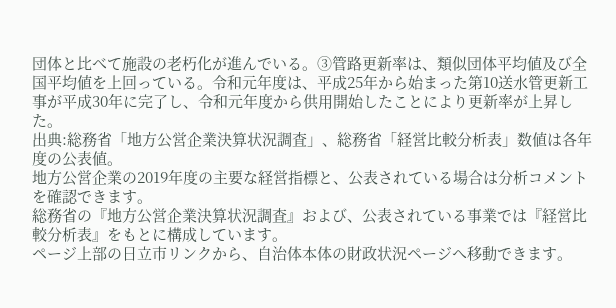団体と比べて施設の老朽化が進んでいる。③管路更新率は、類似団体平均値及び全国平均値を上回っている。令和元年度は、平成25年から始まった第10送水管更新工事が平成30年に完了し、令和元年度から供用開始したことにより更新率が上昇した。
出典:総務省「地方公営企業決算状況調査」、総務省「経営比較分析表」数値は各年度の公表値。
地方公営企業の2019年度の主要な経営指標と、公表されている場合は分析コメントを確認できます。
総務省の『地方公営企業決算状況調査』および、公表されている事業では『経営比較分析表』をもとに構成しています。
ページ上部の日立市リンクから、自治体本体の財政状況ページへ移動できます。